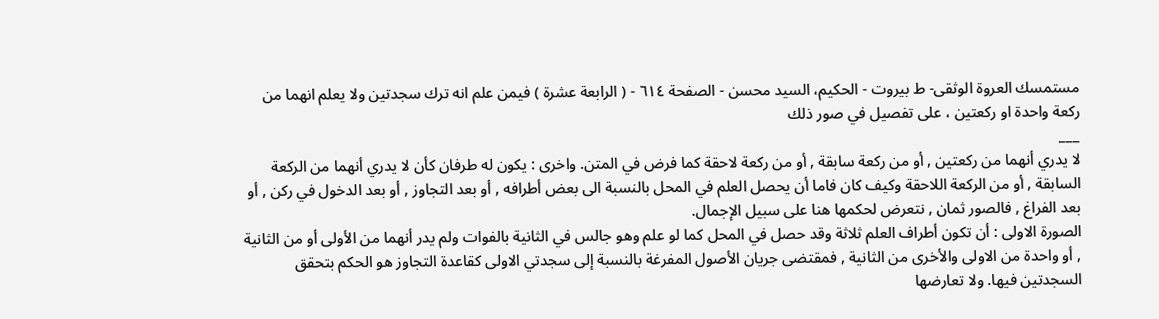مستمسك العروة الوثقى- ط بیروت - الحكيم، السيد محسن - الصفحة ٦١٤ - ( الرابعة عشرة ) فيمن علم انه ترك سجدتين ولا يعلم انهما من ركعة واحدة او ركعتين ، على تفصيل في صور ذلك
___
لا يدري أنهما من ركعتين , أو من ركعة سابقة , أو من ركعة لاحقة كما فرض في المتن. واخرى : يكون له طرفان كأن لا يدري أنهما من الركعة السابقة , أو من الركعة اللاحقة وكيف كان فاما أن يحصل العلم في المحل بالنسبة الى بعض أطرافه , أو بعد التجاوز , أو بعد الدخول في ركن , أو بعد الفراغ , فالصور ثمان , نتعرض لحكمها هنا على سبيل الإجمال.
الصورة الاولى : أن تكون أطراف العلم ثلاثة وقد حصل في المحل كما لو علم وهو جالس في الثانية بالفوات ولم يدر أنهما من الأولى أو من الثانية , أو واحدة من الاولى والأخرى من الثانية , فمقتضى جريان الأصول المفرغة بالنسبة إلى سجدتي الاولى كقاعدة التجاوز هو الحكم بتحقق السجدتين فيها. ولا تعارضها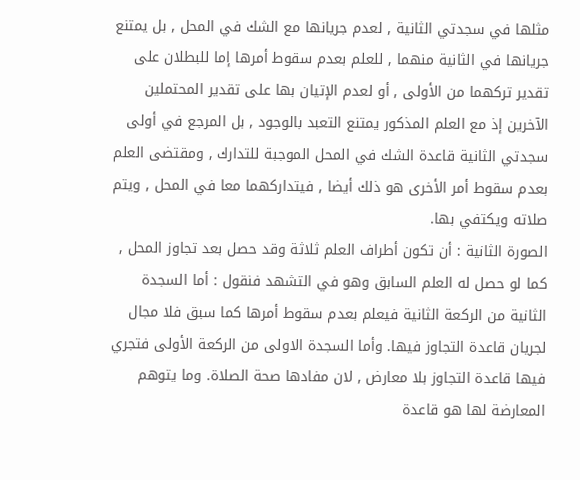مثلها في سجدتي الثانية , لعدم جريانها مع الشك في المحل , بل يمتنع جريانها في الثانية منهما , للعلم بعدم سقوط أمرها إما للبطلان على تقدير تركهما من الأولى , أو لعدم الإتيان بها على تقدير المحتملين الآخرين إذ مع العلم المذكور يمتنع التعبد بالوجود , بل المرجع في أولى سجدتي الثانية قاعدة الشك في المحل الموجبة للتدارك , ومقتضى العلم بعدم سقوط أمر الأخرى هو ذلك أيضا , فيتداركهما معا في المحل , ويتم صلاته ويكتفي بها.
الصورة الثانية : أن تكون أطراف العلم ثلاثة وقد حصل بعد تجاوز المحل , كما لو حصل له العلم السابق وهو في التشهد فنقول : أما السجدة الثانية من الركعة الثانية فيعلم بعدم سقوط أمرها كما سبق فلا مجال لجريان قاعدة التجاوز فيها. وأما السجدة الاولى من الركعة الأولى فتجري فيها قاعدة التجاوز بلا معارض , لان مفادها صحة الصلاة. وما يتوهم المعارضة لها هو قاعدة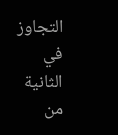التجاوز في الثانية من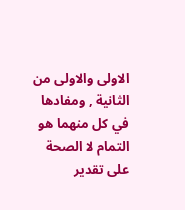الاولى والاولى من الثانية , ومفادها في كل منهما هو التمام لا الصحة على تقدير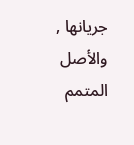جريانها , والأصل المتمم